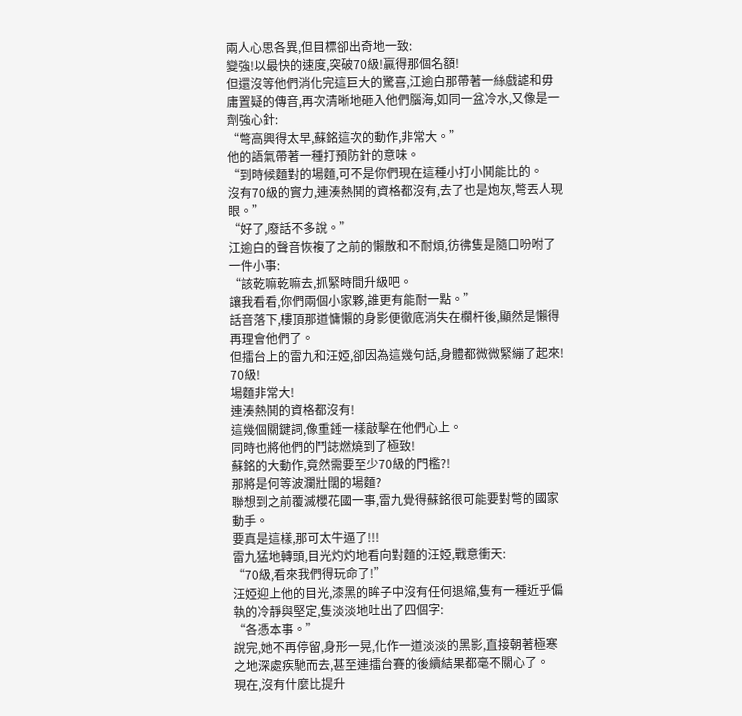兩人心思各異,但目標卻出奇地一致:
變強!以最快的速度,突破70級!贏得那個名額!
但還沒等他們消化完這巨大的驚喜,江逾白那帶著一絲戲謔和毋庸置疑的傳音,再次清晰地砸入他們腦海,如同一盆冷水,又像是一劑強心針:
“彆高興得太早,蘇銘這次的動作,非常大。”
他的語氣帶著一種打預防針的意味。
“到時候麵對的場麵,可不是你們現在這種小打小鬨能比的。
沒有70級的實力,連湊熱鬨的資格都沒有,去了也是炮灰,彆丟人現眼。”
“好了,廢話不多說。”
江逾白的聲音恢複了之前的懶散和不耐煩,彷彿隻是隨口吩咐了一件小事:
“該乾嘛乾嘛去,抓緊時間升級吧。
讓我看看,你們兩個小家夥,誰更有能耐一點。”
話音落下,樓頂那道慵懶的身影便徹底消失在欄杆後,顯然是懶得再理會他們了。
但擂台上的雷九和汪婭,卻因為這幾句話,身體都微微緊繃了起來!
70級!
場麵非常大!
連湊熱鬨的資格都沒有!
這幾個關鍵詞,像重錘一樣敲擊在他們心上。
同時也將他們的鬥誌燃燒到了極致!
蘇銘的大動作,竟然需要至少70級的門檻?!
那將是何等波瀾壯闊的場麵?
聯想到之前覆滅櫻花國一事,雷九覺得蘇銘很可能要對彆的國家動手。
要真是這樣,那可太牛逼了!!!
雷九猛地轉頭,目光灼灼地看向對麵的汪婭,戰意衝天:
“70級,看來我們得玩命了!”
汪婭迎上他的目光,漆黑的眸子中沒有任何退縮,隻有一種近乎偏執的冷靜與堅定,隻淡淡地吐出了四個字:
“各憑本事。”
說完,她不再停留,身形一晃,化作一道淡淡的黑影,直接朝著極寒之地深處疾馳而去,甚至連擂台賽的後續結果都毫不關心了。
現在,沒有什麼比提升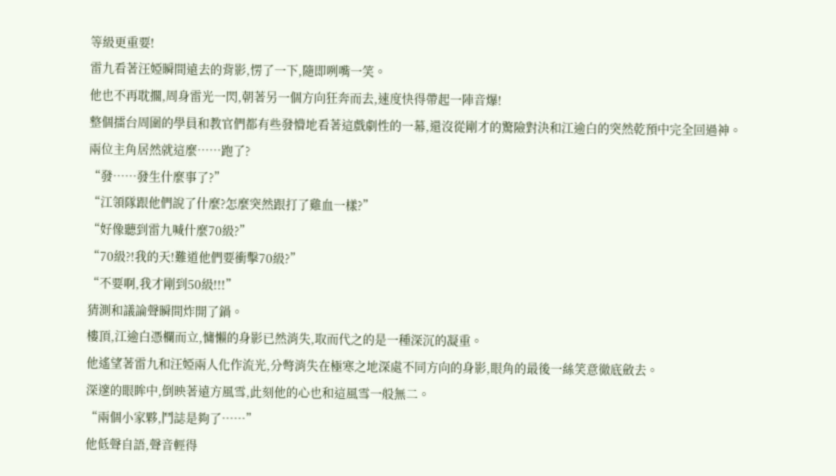等級更重要!
雷九看著汪婭瞬間遠去的背影,愣了一下,隨即咧嘴一笑。
他也不再耽擱,周身雷光一閃,朝著另一個方向狂奔而去,速度快得帶起一陣音爆!
整個擂台周圍的學員和教官們都有些發懵地看著這戲劇性的一幕,還沒從剛才的驚險對決和江逾白的突然乾預中完全回過神。
兩位主角居然就這麼……跑了?
“發……發生什麼事了?”
“江領隊跟他們說了什麼?怎麼突然跟打了雞血一樣?”
“好像聽到雷九喊什麼70級?”
“70級?!我的天!難道他們要衝擊70級?”
“不要啊,我才剛到50級!!!”
猜測和議論聲瞬間炸開了鍋。
樓頂,江逾白憑欄而立,慵懶的身影已然消失,取而代之的是一種深沉的凝重。
他遙望著雷九和汪婭兩人化作流光,分彆消失在極寒之地深處不同方向的身影,眼角的最後一絲笑意徹底斂去。
深邃的眼眸中,倒映著遠方風雪,此刻他的心也和這風雪一般無二。
“兩個小家夥,鬥誌是夠了……”
他低聲自語,聲音輕得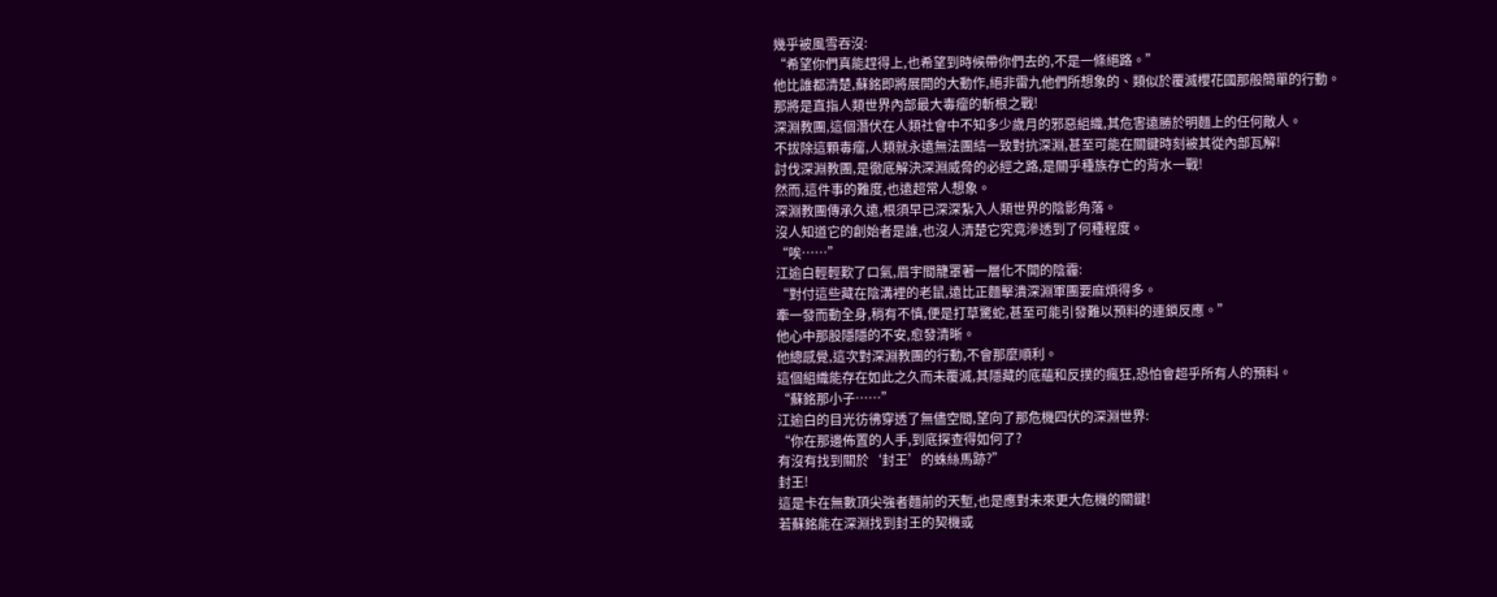幾乎被風雪吞沒:
“希望你們真能趕得上,也希望到時候帶你們去的,不是一條絕路。”
他比誰都清楚,蘇銘即將展開的大動作,絕非雷九他們所想象的、類似於覆滅櫻花國那般簡單的行動。
那將是直指人類世界內部最大毒瘤的斬根之戰!
深淵教團,這個潛伏在人類社會中不知多少歲月的邪惡組織,其危害遠勝於明麵上的任何敵人。
不拔除這顆毒瘤,人類就永遠無法團結一致對抗深淵,甚至可能在關鍵時刻被其從內部瓦解!
討伐深淵教團,是徹底解決深淵威脅的必經之路,是關乎種族存亡的背水一戰!
然而,這件事的難度,也遠超常人想象。
深淵教團傳承久遠,根須早已深深紮入人類世界的陰影角落。
沒人知道它的創始者是誰,也沒人清楚它究竟滲透到了何種程度。
“唉……”
江逾白輕輕歎了口氣,眉宇間籠罩著一層化不開的陰霾:
“對付這些藏在陰溝裡的老鼠,遠比正麵擊潰深淵軍團要麻煩得多。
牽一發而動全身,稍有不慎,便是打草驚蛇,甚至可能引發難以預料的連鎖反應。”
他心中那股隱隱的不安,愈發清晰。
他總感覺,這次對深淵教團的行動,不會那麼順利。
這個組織能存在如此之久而未覆滅,其隱藏的底蘊和反撲的瘋狂,恐怕會超乎所有人的預料。
“蘇銘那小子……”
江逾白的目光彷彿穿透了無儘空間,望向了那危機四伏的深淵世界:
“你在那邊佈置的人手,到底探查得如何了?
有沒有找到關於‘封王’的蛛絲馬跡?”
封王!
這是卡在無數頂尖強者麵前的天塹,也是應對未來更大危機的關鍵!
若蘇銘能在深淵找到封王的契機或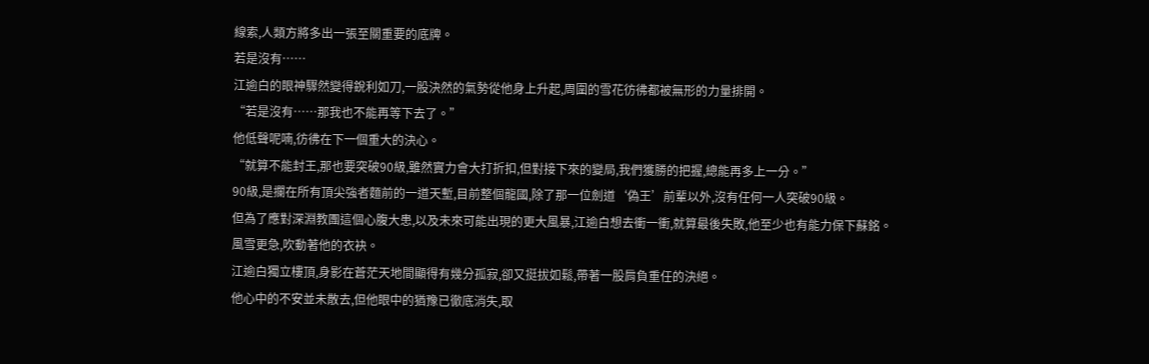線索,人類方將多出一張至關重要的底牌。
若是沒有……
江逾白的眼神驟然變得銳利如刀,一股決然的氣勢從他身上升起,周圍的雪花彷彿都被無形的力量排開。
“若是沒有……那我也不能再等下去了。”
他低聲呢喃,彷彿在下一個重大的決心。
“就算不能封王,那也要突破90級,雖然實力會大打折扣,但對接下來的變局,我們獲勝的把握,總能再多上一分。”
90級,是攔在所有頂尖強者麵前的一道天塹,目前整個龍國,除了那一位劍道‘偽王’前輩以外,沒有任何一人突破90級。
但為了應對深淵教團這個心腹大患,以及未來可能出現的更大風暴,江逾白想去衝一衝,就算最後失敗,他至少也有能力保下蘇銘。
風雪更急,吹動著他的衣袂。
江逾白獨立樓頂,身影在蒼茫天地間顯得有幾分孤寂,卻又挺拔如鬆,帶著一股肩負重任的決絕。
他心中的不安並未散去,但他眼中的猶豫已徹底消失,取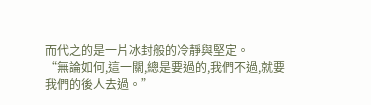而代之的是一片冰封般的冷靜與堅定。
“無論如何,這一關,總是要過的,我們不過,就要我們的後人去過。”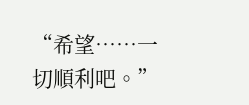“希望……一切順利吧。”